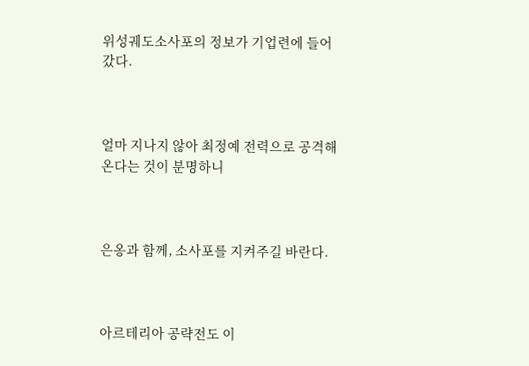위성궤도소사포의 정보가 기업련에 들어갔다.



얼마 지나지 않아 최정예 전력으로 공격해온다는 것이 분명하니



은옹과 함께, 소사포를 지켜주길 바란다.



아르테리아 공략전도 이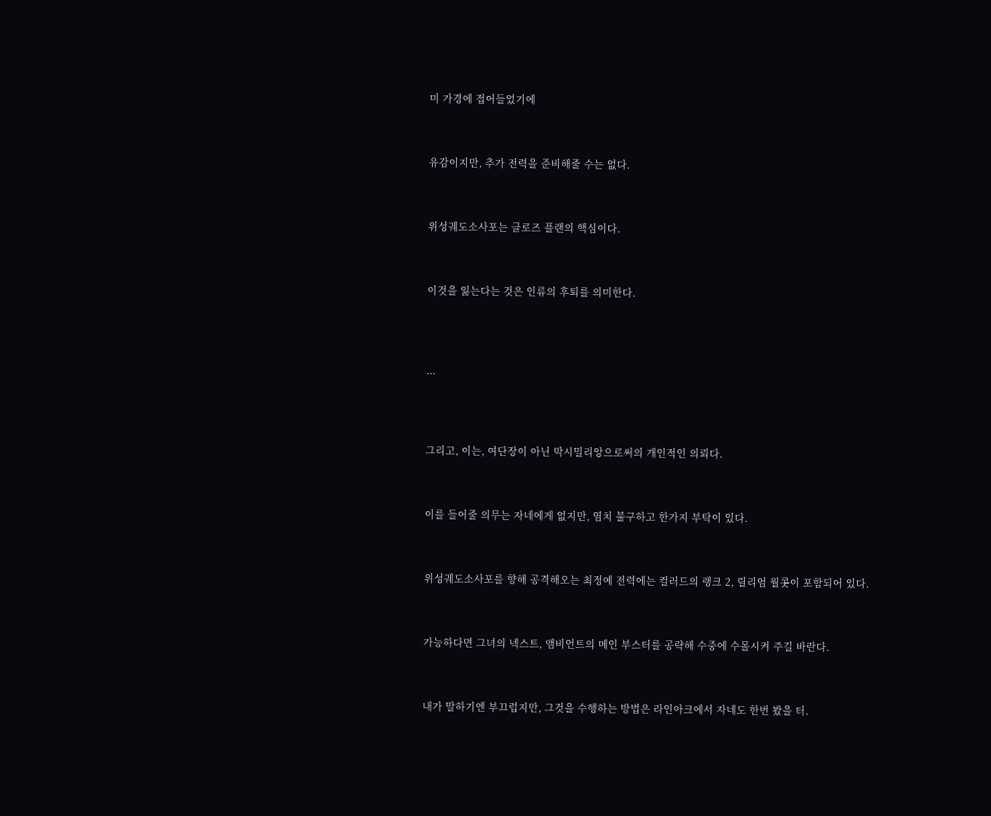미 가경에 접어들었기에



유감이지만, 추가 전력을 준비해줄 수는 없다.



위성궤도소사포는 클로즈 플랜의 핵심이다.



이것을 잃는다는 것은 인류의 후퇴를 의미한다.




...




그리고, 이는, 여단장이 아닌 막시밀리앙으로써의 개인적인 의뢰다.



이를 들어줄 의무는 자네에게 없지만, 염치 불구하고 한가지 부탁이 있다.



위성궤도소사포를 향해 공격해오는 최정예 전력에는 컬러드의 랭크 2, 릴리엄 월콧이 포함되어 있다.



가능하다면 그녀의 넥스트, 앰비언트의 메인 부스터를 공략해 수중에 수몰시켜 주길 바란다.



내가 말하기엔 부끄럽지만, 그것을 수행하는 방법은 라인아크에서 자네도 한번 봤을 터.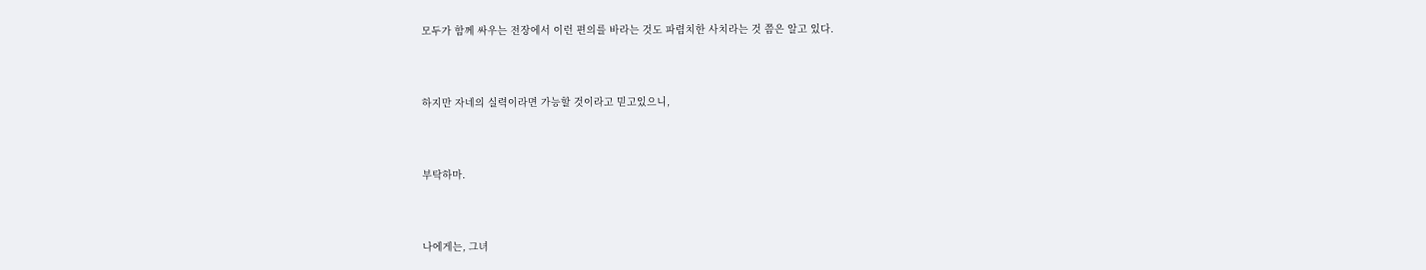모두가 함께 싸우는 전장에서 이런 편의를 바라는 것도 파렴치한 사치라는 것 쯤은 알고 있다.



하지만 자네의 실력이라면 가능할 것이라고 믿고있으니,



부탁하마.



나에게는, 그녀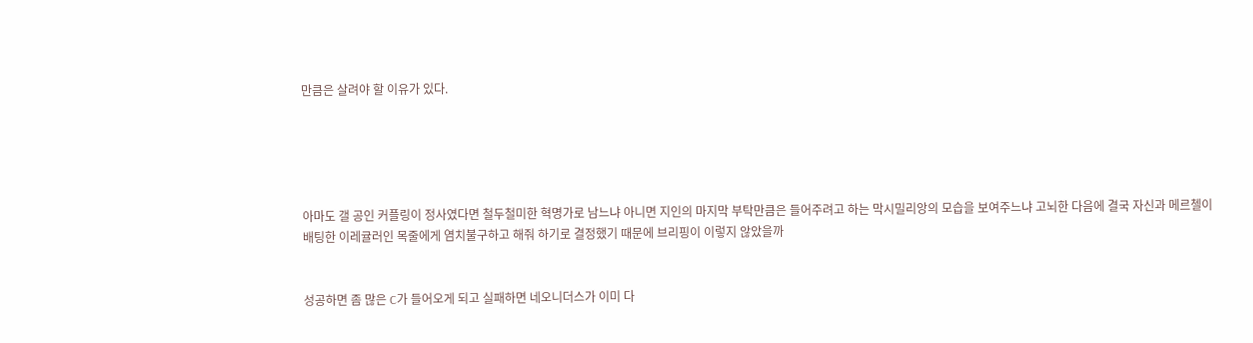만큼은 살려야 할 이유가 있다.





아마도 갤 공인 커플링이 정사였다면 철두철미한 혁명가로 남느냐 아니면 지인의 마지막 부탁만큼은 들어주려고 하는 막시밀리앙의 모습을 보여주느냐 고뇌한 다음에 결국 자신과 메르첼이 배팅한 이레귤러인 목줄에게 염치불구하고 해줘 하기로 결정했기 때문에 브리핑이 이렇지 않았을까


성공하면 좀 많은 C가 들어오게 되고 실패하면 네오니더스가 이미 다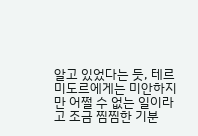알고 있었다는 듯, 테르미도르에게는 미안하지만 어쩔 수 없는 일이라고 조금 찜찜한 기분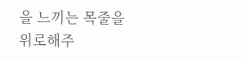을 느끼는 목줄을 위로해주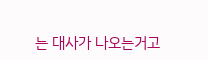는 대사가 나오는거고